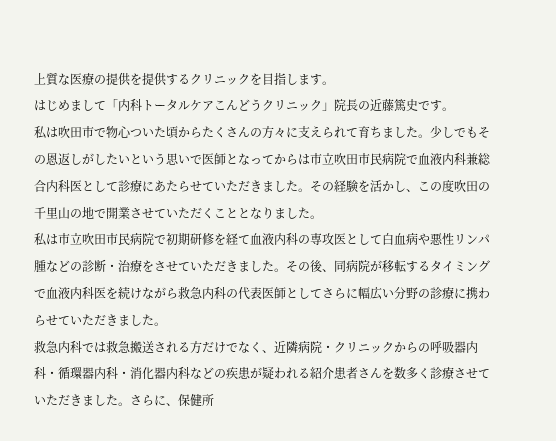上質な医療の提供を提供するクリニックを目指します。
はじめまして「内科トータルケアこんどうクリニック」院長の近藤篤史です。
私は吹田市で物心ついた頃からたくさんの方々に支えられて育ちました。少しでもその恩返しがしたいという思いで医師となってからは市立吹田市民病院で血液内科兼総合内科医として診療にあたらせていただきました。その経験を活かし、この度吹田の千里山の地で開業させていただくこととなりました。
私は市立吹田市民病院で初期研修を経て血液内科の専攻医として白血病や悪性リンパ腫などの診断・治療をさせていただきました。その後、同病院が移転するタイミングで血液内科医を続けながら救急内科の代表医師としてさらに幅広い分野の診療に携わらせていただきました。
救急内科では救急搬送される方だけでなく、近隣病院・クリニックからの呼吸器内科・循環器内科・消化器内科などの疾患が疑われる紹介患者さんを数多く診療させていただきました。さらに、保健所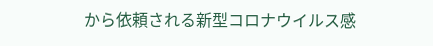から依頼される新型コロナウイルス感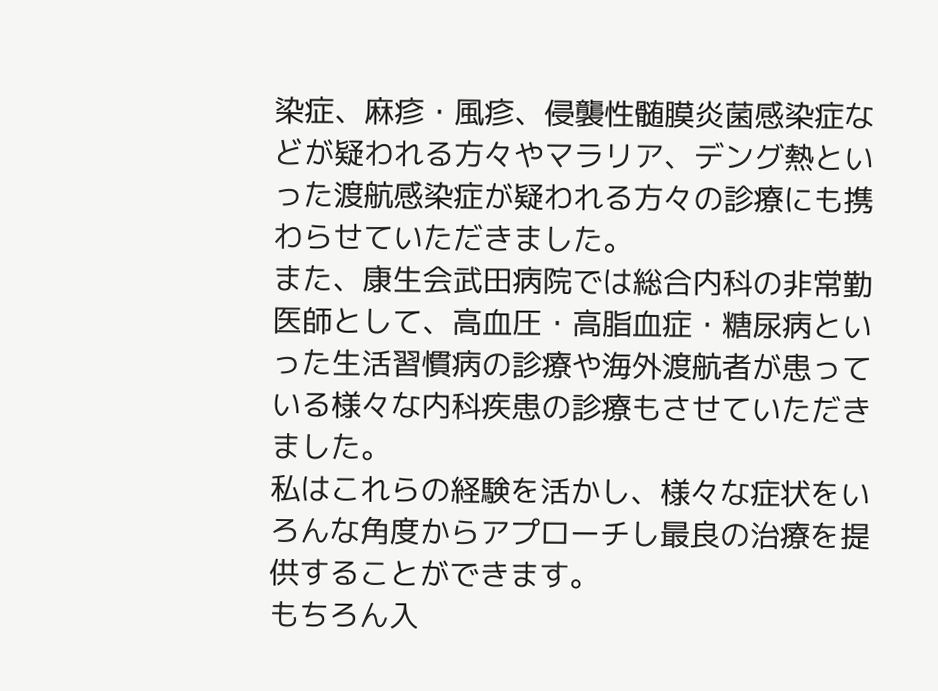染症、麻疹・風疹、侵襲性髄膜炎菌感染症などが疑われる方々やマラリア、デング熱といった渡航感染症が疑われる方々の診療にも携わらせていただきました。
また、康生会武田病院では総合内科の非常勤医師として、高血圧・高脂血症・糖尿病といった生活習慣病の診療や海外渡航者が患っている様々な内科疾患の診療もさせていただきました。
私はこれらの経験を活かし、様々な症状をいろんな角度からアプローチし最良の治療を提供することができます。
もちろん入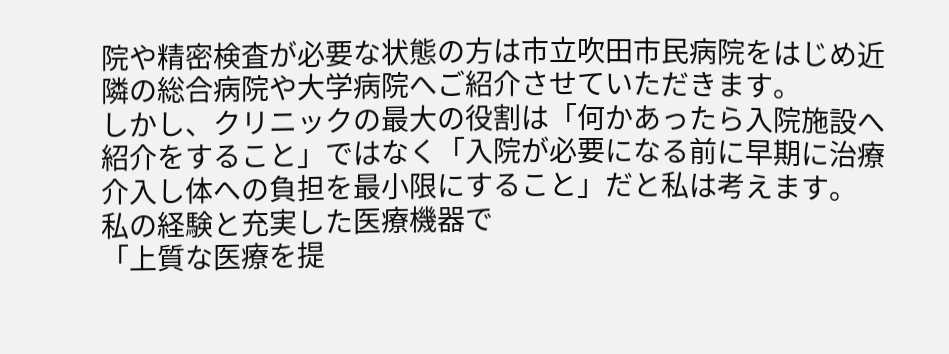院や精密検査が必要な状態の方は市立吹田市民病院をはじめ近隣の総合病院や大学病院へご紹介させていただきます。
しかし、クリニックの最大の役割は「何かあったら入院施設へ紹介をすること」ではなく「入院が必要になる前に早期に治療介入し体への負担を最小限にすること」だと私は考えます。
私の経験と充実した医療機器で
「上質な医療を提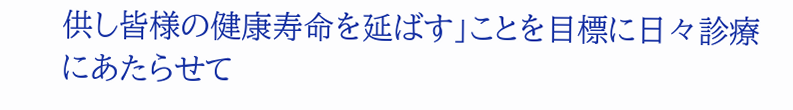供し皆様の健康寿命を延ばす」ことを目標に日々診療にあたらせて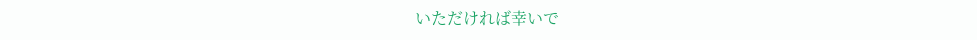いただければ幸いで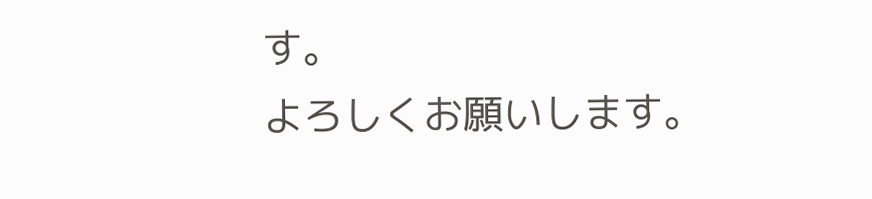す。
よろしくお願いします。